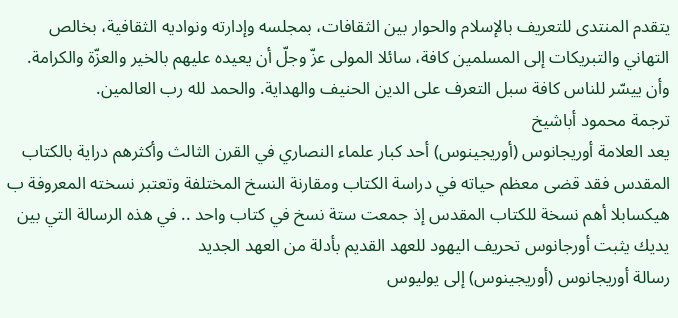يتقدم المنتدى للتعريف بالإسلام والحوار بين الثقافات، بمجلسه وإدارته ونواديه الثقافية، بخالص التهاني والتبريكات إلى المسلمين كافة، سائلا المولى عزّ وجلّ أن يعيده عليهم بالخير والعزّة والكرامة. وأن ييسّر للناس كافة سبل التعرف على الدين الحنيف والهداية. والحمد لله رب العالمين.
ترجمة محمود أباشيخ
يعد العلامة أوريجانوس (أوريجينوس) أحد كبار علماء النصاري في القرن الثالث وأكثرهم دراية بالكتاب المقدس فقد قضى معظم حياته في دراسة الكتاب ومقارنة النسخ المختلفة وتعتبر نسخته المعروفة ب هيكسابلا أهم نسخة للكتاب المقدس إذ جمعت ستة نسخ في كتاب واحد .. في هذه الرسالة التي بين يديك يثبت أورجانوس تحريف اليهود للعهد القديم بأدلة من العهد الجديد
رسالة أوريجانوس (أوريجينوس) إلى يوليوس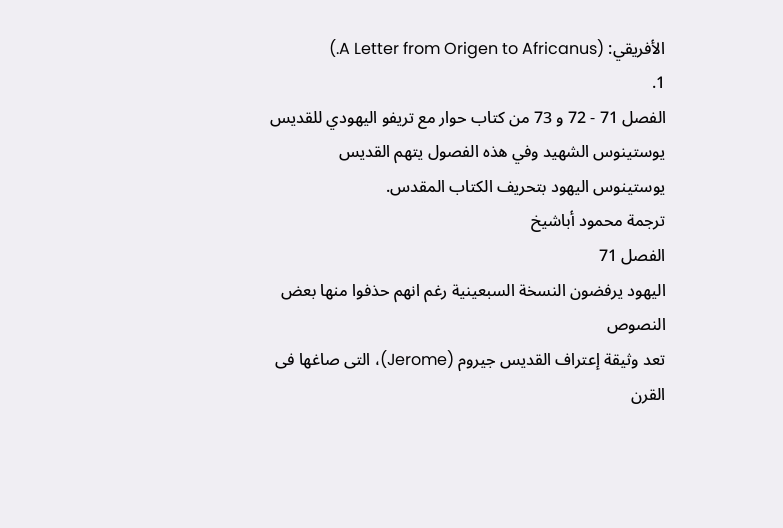الأفريقي: (A Letter from Origen to Africanus.)
1.
الفصل 71 - 72 و 73 من كتاب حوار مع تريفو اليهودي للقديس يوستينوس الشهيد وفي هذه الفصول يتهم القديس يوستينوس اليهود بتحريف الكتاب المقدس.
ترجمة محمود أباشيخ
الفصل 71
اليهود يرفضون النسخة السبعينية رغم انهم حذفوا منها بعض النصوص
تعد وثيقة إعتراف القديس جيروم (Jerome)، التى صاغها فى القرن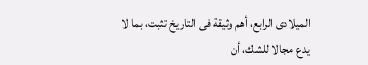الميلادى الرابع، أهم وثيقة فى التاريخ تثبت، بما لا يدع مجالا للشك، أن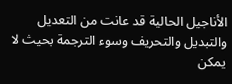الأناجيل الحالية قد عانت من التعديل والتبديل والتحريف وسوء الترجمة بحيث لا يمكن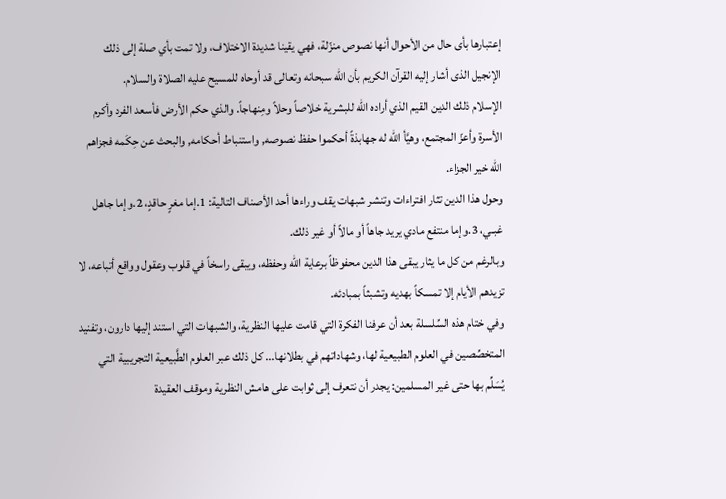إعتبارها بأى حال من الأحوال أنها نصوص منزّلة، فهي يقينا شديدة الاختلاف، ولا تمت بأي صلة إلى ذلك الإنجيل الذى أشار إليه القرآن الكريم بأن الله سبحانه وتعالى قد أوحاه للمسيح عليه الصلاة والسلام.
الإسلام ذلك الدين القيم الذي أراده الله للبشرية خلاصاً وحلاً ومِنهاجاً. والذي حكم الأرض فأسعد الفرد وأكرم الأسرة وأعزّ المجتمع، وهيَّأ الله له جهابذةً أحكموا حفظ نصوصه, واستنباط أحكامه, والبحث عن حِكَمه فجزاهم الله خير الجزاء.
وحول هذا الدين تثار افتراءات وتنشر شبهات يقف وراءها أحد الأصناف التالية: 1.إما مغرٍ حاقدٍ، 2.وإما جاهل غبـي، 3.وإما منتفع مادي يريد جاهاً أو مالاً أو غير ذلك.
وبالرغم من كل ما يثار يبقى هذا الدين محفوظاً برعاية الله وحفظه، ويبقى راسخاً في قلوب وعقول وواقع أتباعه، لا تزيدهم الأيام إلا تمسكاً بهديه وتشبثاً بمبادئه.
وفي ختام هذه السِّلسلة بعد أن عرفنا الفكرة التي قامت عليها النظرية، والشبهات التي استند إليها دارون، وتفنيد المتخصِّصين في العلوم الطبيعية لها، وشهاداتهم في بطلانها... كل ذلك عبر العلوم الطَّبيعية التجريبية التي يُسَلِّم بها حتى غير المسلمين: يجدر أن نتعرف إلى ثوابت على هامش النظرية وموقف العقيدة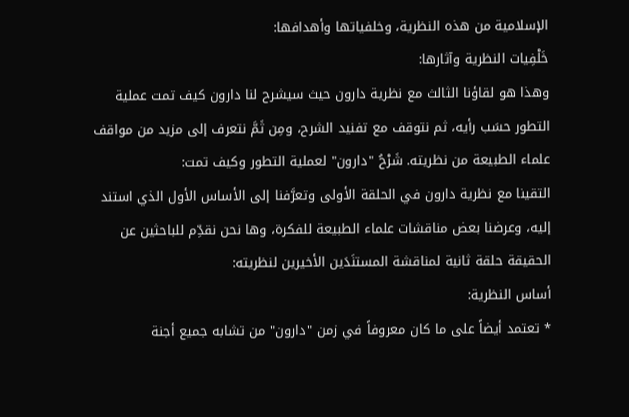الإسلامية من هذه النظرية، وخلفياتها وأهدافها:
خَلْفِيات النظرية وآثارها:
وهذا هو لقاؤنا الثالث مع نظرية دارون حيث سيشرح لنا دارون كيف تمت عملية التطور حسَب رأيه، ثم نتوقف مع تفنيد الشرح، ومِن ثَمَّ نتعرف إلى مزيد من مواقف علماء الطبيعة من نظريته. شَرْحُ "دارون" لعملية التطور وكيف تمت:
التقينا مع نظرية دارون في الحلقة الأولى وتعرَّفنا إلى الأساس الأول الذي استند إليه، وعرضنا بعض مناقشات علماء الطبيعة للفكرة، وها نحن نقدِّم للباحثين عن الحقيقة حلقة ثانية لمناقشة المستنَدَين الأخيرين لنظريته:
أساس النظرية:
* تعتمد أيضاً على ما كان معروفاً في زمن "دارون" من تشابه جميع أجنة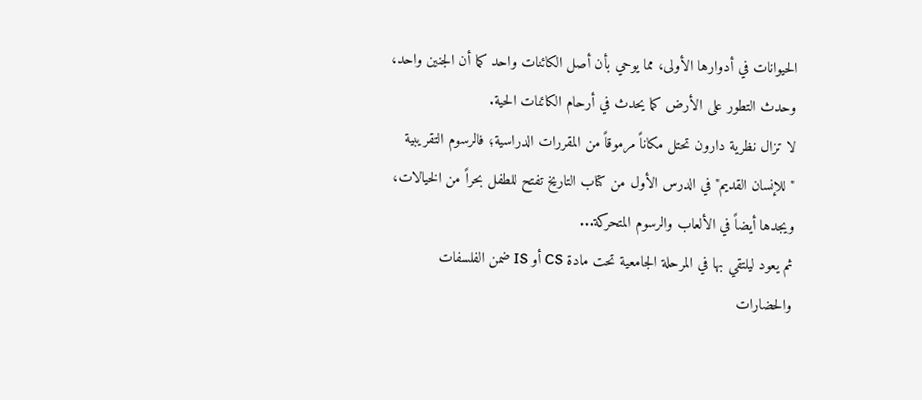الحيوانات في أدوارها الأولى، مما يوحي بأن أصل الكائنات واحد كما أن الجنين واحد، وحدث التطور على الأرض كما يحدث في أرحام الكائنات الحية.
لا تزال نظرية دارون تحتل مكاناً مرموقاً من المقررات الدراسية؛ فالرسوم التقريبية "للإنسان القديم" في الدرس الأول من كتاب التاريخ تفتح للطفل بحراً من الخيالات، ويجدها أيضاً في الألعاب والرسوم المتحركة...
ثم يعود ليلتقي بها في المرحلة الجامعية تحت مادة CS أو IS ضمن الفلسفات والحضارات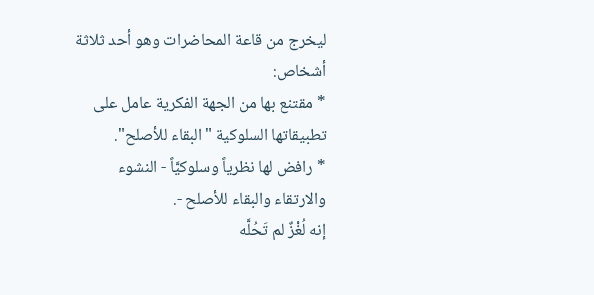ليخرج من قاعة المحاضرات وهو أحد ثلاثة أشخاص:
* مقتنع بها من الجهة الفكرية عامل على تطبيقاتها السلوكية "البقاء للأصلح".
* رافض لها نظرياً وسلوكيَّاً - النشوء والارتقاء والبقاء للأصلح -.
إنه لُغْزٌ لم تَحُلَّه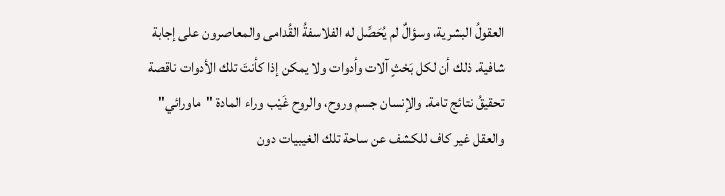العقولُ البشرية، وسؤالٌ لم يُحَصِّل له الفلاسفةُ القُدامى والمعاصرون على إجابة شافية. ذلك أن لكل بَحْثٍ آلات وأدوات ولا يمكن إذا كأنتَ تلك الأدوات ناقصة تحقيقُ نتائج تامة. والإنسان جسم وروح، والروح غَيْب وراء المادة "ماورائي" والعقل غير كاف للكشف عن ساحة تلك الغيبيات دون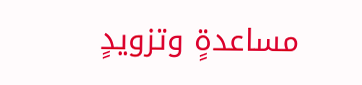مساعدةٍ وتزويدٍ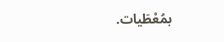بمُعْطَيات.